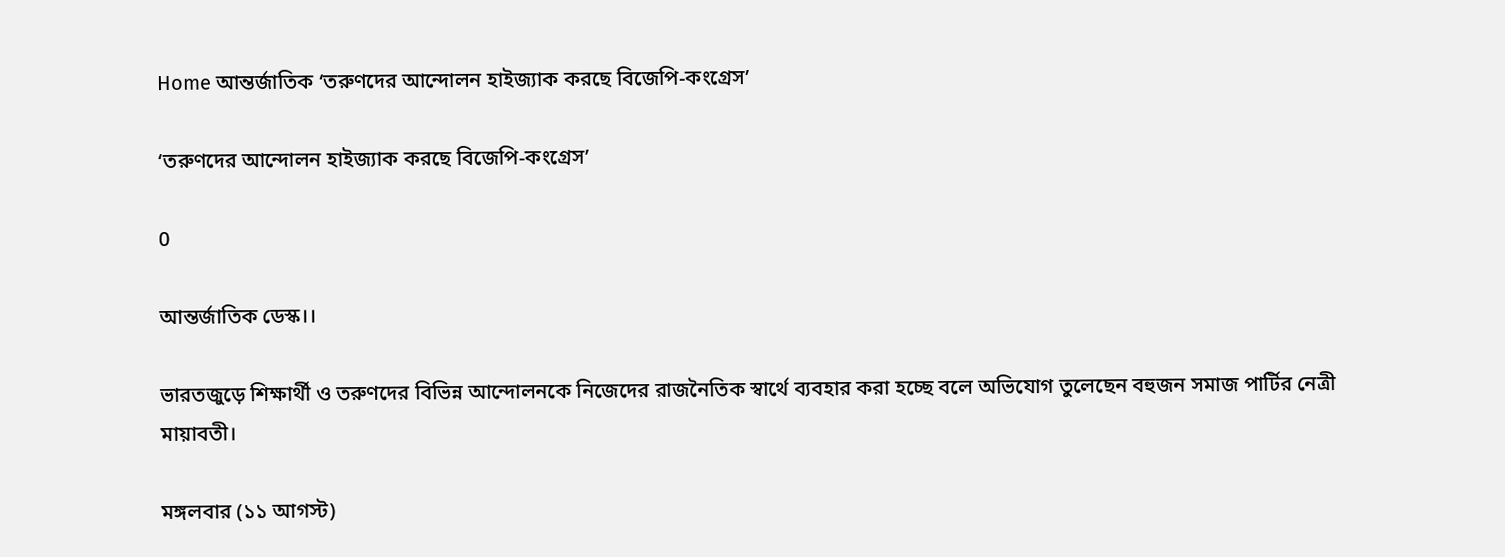Home আন্তর্জাতিক ‘তরুণদের আন্দোলন হাইজ্যাক করছে বিজেপি-কংগ্রেস’

‘তরুণদের আন্দোলন হাইজ্যাক করছে বিজেপি-কংগ্রেস’

0

আন্তর্জাতিক ডেস্ক।।

ভারতজুড়ে শিক্ষার্থী ও তরুণদের বিভিন্ন আন্দোলনকে নিজেদের রাজনৈতিক স্বার্থে ব্যবহার করা হচ্ছে বলে অভিযোগ তুলেছেন বহুজন সমাজ পার্টির নেত্রী মায়াবতী।

মঙ্গলবার (১১ আগস্ট)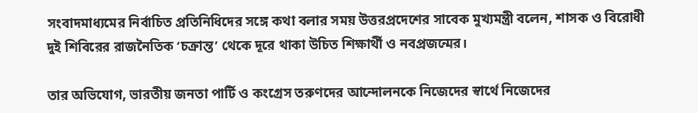সংবাদমাধ্যমের নির্বাচিত প্রতিনিধিদের সঙ্গে কথা বলার সময় উত্তরপ্রদেশের সাবেক মুখ্যমন্ত্রী বলেন, শাসক ও বিরোধী দুই শিবিরের রাজনৈতিক ‘চক্রান্ত’ থেকে দূরে থাকা উচিত শিক্ষার্থী ও নবপ্রজন্মের।

তার অভিযোগ, ভারতীয় জনতা পার্টি ও কংগ্রেস তরুণদের আন্দোলনকে নিজেদের স্বার্থে নিজেদের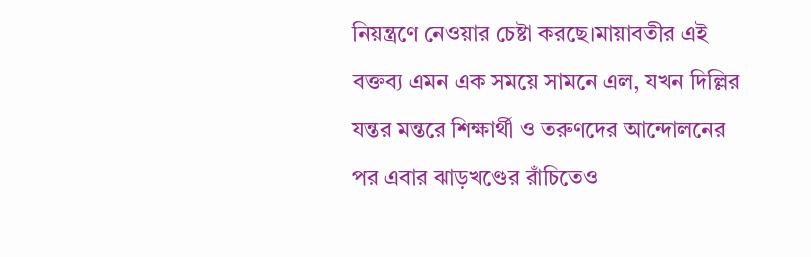নিয়ন্ত্রণে নেওয়ার চেষ্টা করছে।মায়াবতীর এই বক্তব্য এমন এক সময়ে সামনে এল, যখন দিল্লির যন্তর মন্তরে শিক্ষার্থী ও তরুণদের আন্দোলনের পর এবার ঝাড়খণ্ডের রাঁচিতেও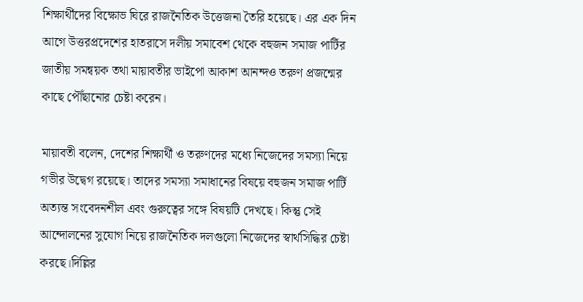শিক্ষার্থীদের বিক্ষোভ ঘিরে রাজনৈতিক উত্তেজনা তৈরি হয়েছে। এর এক দিন আগে উত্তরপ্রদেশের হাতরাসে দলীয় সমাবেশ থেকে বহুজন সমাজ পার্টির জাতীয় সমন্বয়ক তথা মায়াবতীর ভাইপো আকাশ আনন্দও তরুণ প্রজন্মের কাছে পৌঁছানোর চেষ্টা করেন।

মায়াবতী বলেন, দেশের শিক্ষার্থী ও তরুণদের মধ্যে নিজেদের সমস্যা নিয়ে গভীর উদ্বেগ রয়েছে। তাদের সমস্যা সমাধানের বিষয়ে বহুজন সমাজ পার্টি অত্যন্ত সংবেদনশীল এবং গুরুত্বের সঙ্গে বিষয়টি দেখছে। কিন্তু সেই আন্দোলনের সুযোগ নিয়ে রাজনৈতিক দলগুলো নিজেদের স্বার্থসিদ্ধির চেষ্টা করছে।দিল্লির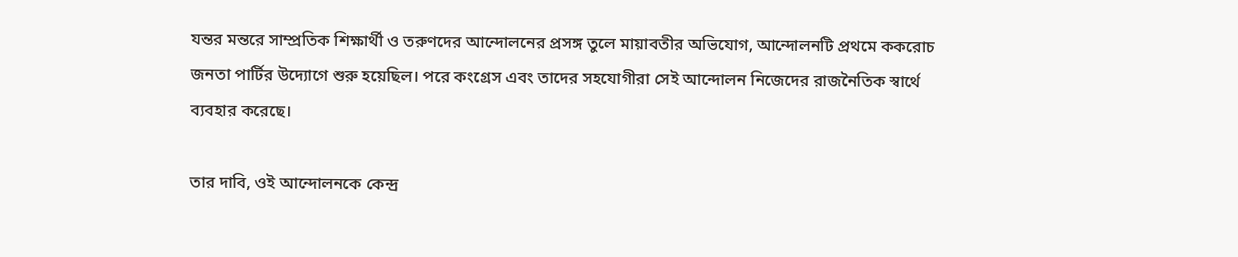যন্তর মন্তরে সাম্প্রতিক শিক্ষার্থী ও তরুণদের আন্দোলনের প্রসঙ্গ তুলে মায়াবতীর অভিযোগ, আন্দোলনটি প্রথমে ককরোচ জনতা পার্টির উদ্যোগে শুরু হয়েছিল। পরে কংগ্রেস এবং তাদের সহযোগীরা সেই আন্দোলন নিজেদের রাজনৈতিক স্বার্থে ব্যবহার করেছে।

তার দাবি, ওই আন্দোলনকে কেন্দ্র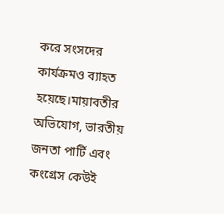করে সংসদের কার্যক্রমও ব্যাহত হয়েছে।মায়াবতীর অভিযোগ, ভারতীয় জনতা পার্টি এবং কংগ্রেস কেউই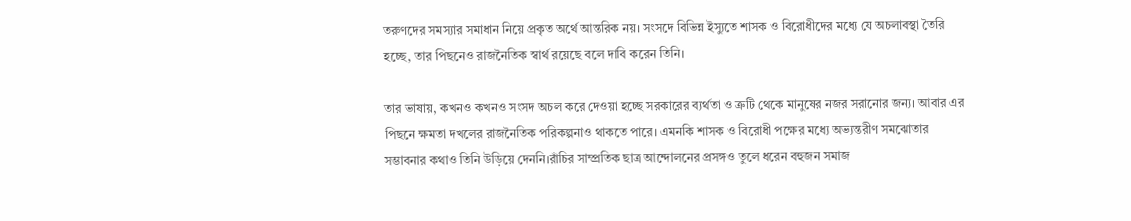তরুণদের সমস্যার সমাধান নিয়ে প্রকৃত অর্থে আন্তরিক নয়। সংসদে বিভিন্ন ইস্যুতে শাসক ও বিরোধীদের মধ্যে যে অচলাবস্থা তৈরি হচ্ছে, তার পিছনেও রাজনৈতিক স্বার্থ রয়েছে বলে দাবি করেন তিনি।

তার ভাষায়, কখনও কখনও সংসদ অচল করে দেওয়া হচ্ছে সরকারের ব্যর্থতা ও ত্রুটি থেকে মানুষের নজর সরানোর জন্য। আবার এর পিছনে ক্ষমতা দখলের রাজনৈতিক পরিকল্পনাও থাকতে পারে। এমনকি শাসক ও বিরোধী পক্ষের মধ্যে অভ্যন্তরীণ সমঝোতার সম্ভাবনার কথাও তিনি উড়িয়ে দেননি।রাঁচির সাম্প্রতিক ছাত্র আন্দোলনের প্রসঙ্গও তুলে ধরেন বহুজন সমাজ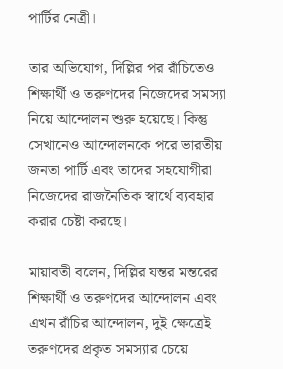পার্টির নেত্রী।

তার অভিযোগ, দিল্লির পর রাঁচিতেও শিক্ষার্থী ও তরুণদের নিজেদের সমস্যা নিয়ে আন্দোলন শুরু হয়েছে। কিন্তু সেখানেও আন্দোলনকে পরে ভারতীয় জনতা পার্টি এবং তাদের সহযোগীরা নিজেদের রাজনৈতিক স্বার্থে ব্যবহার করার চেষ্টা করছে।

মায়াবতী বলেন, দিল্লির যন্তর মন্তরের শিক্ষার্থী ও তরুণদের আন্দোলন এবং এখন রাঁচির আন্দোলন, দুই ক্ষেত্রেই তরুণদের প্রকৃত সমস্যার চেয়ে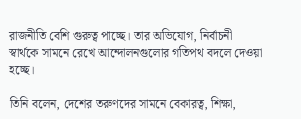রাজনীতি বেশি গুরুত্ব পাচ্ছে। তার অভিযোগ, নির্বাচনী স্বার্থকে সামনে রেখে আন্দোলনগুলোর গতিপথ বদলে দেওয়া হচ্ছে।

তিনি বলেন, দেশের তরুণদের সামনে বেকারত্ব, শিক্ষা,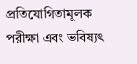প্রতিযোগিতামূলক পরীক্ষা এবং ভবিষ্যৎ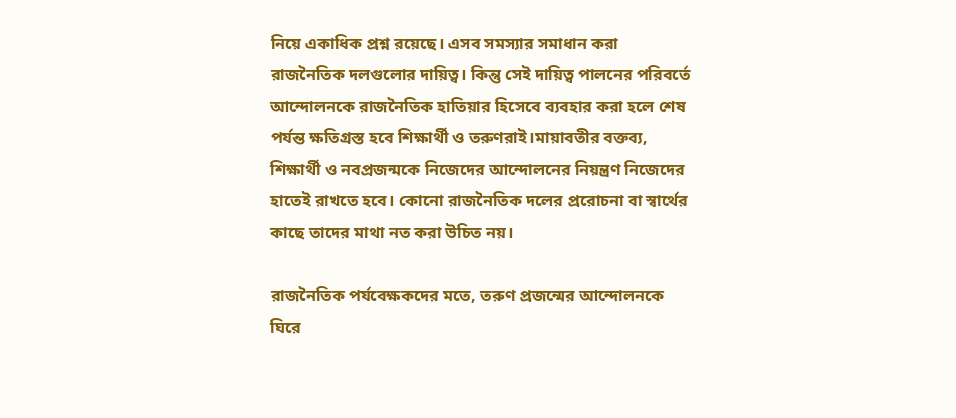নিয়ে একাধিক প্রশ্ন রয়েছে। এসব সমস্যার সমাধান করা রাজনৈতিক দলগুলোর দায়িত্ব। কিন্তু সেই দায়িত্ব পালনের পরিবর্তে আন্দোলনকে রাজনৈতিক হাতিয়ার হিসেবে ব্যবহার করা হলে শেষ পর্যন্ত ক্ষতিগ্রস্ত হবে শিক্ষার্থী ও তরুণরাই।মায়াবতীর বক্তব্য, শিক্ষার্থী ও নবপ্রজন্মকে নিজেদের আন্দোলনের নিয়ন্ত্রণ নিজেদের হাতেই রাখতে হবে। কোনো রাজনৈতিক দলের প্ররোচনা বা স্বার্থের কাছে তাদের মাথা নত করা উচিত নয়।

রাজনৈতিক পর্যবেক্ষকদের মতে, তরুণ প্রজন্মের আন্দোলনকে ঘিরে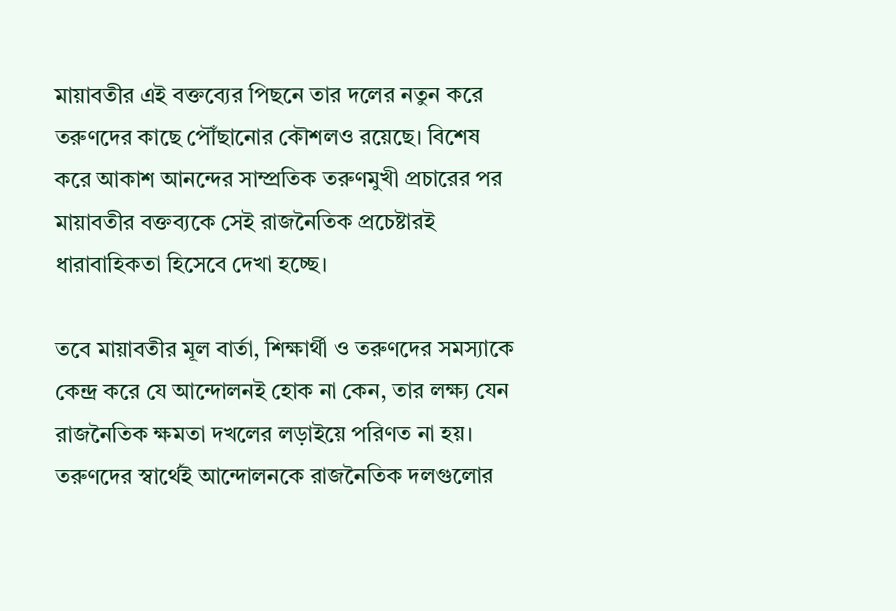মায়াবতীর এই বক্তব্যের পিছনে তার দলের নতুন করে তরুণদের কাছে পৌঁছানোর কৌশলও রয়েছে। বিশেষ করে আকাশ আনন্দের সাম্প্রতিক তরুণমুখী প্রচারের পর মায়াবতীর বক্তব্যকে সেই রাজনৈতিক প্রচেষ্টারই ধারাবাহিকতা হিসেবে দেখা হচ্ছে।

তবে মায়াবতীর মূল বার্তা, শিক্ষার্থী ও তরুণদের সমস্যাকে কেন্দ্র করে যে আন্দোলনই হোক না কেন, তার লক্ষ্য যেন রাজনৈতিক ক্ষমতা দখলের লড়াইয়ে পরিণত না হয়। তরুণদের স্বার্থেই আন্দোলনকে রাজনৈতিক দলগুলোর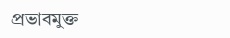প্রভাবমুক্ত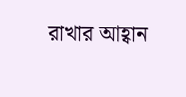রাখার আহ্বান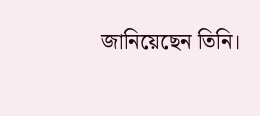জানিয়েছেন তিনি।